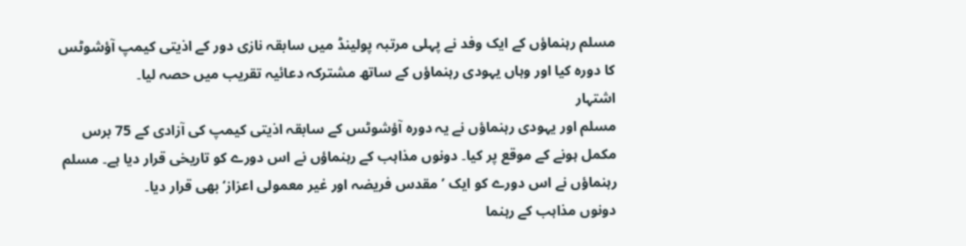مسلم رہنماؤں کے ایک وفد نے پہلی مرتبہ پولینڈ میں سابقہ نازی دور کے اذیتی کيمپ آؤشوٹس کا دورہ کیا اور وہاں یہودی رہنماؤں کے ساتھ مشترکہ دعائیہ تقریب میں حصہ لیا۔
اشتہار
مسلم اور یہودی رہنماؤں نے یہ دورہ آؤشوٹس کے سابقہ اذیتی کيمپ کی آزادی کے 75 برس مکمل ہونے کے موقع پر کيا۔ دونوں مذاہب کے رہنماؤں نے اس دورے کو تاریخی قرار دیا ہے۔ مسلم رہنماؤں نے اس دورے کو ایک ’مقدس فریضہ اور غیر معمولی اعزاز‘ بھی قرار دیا۔
دونوں مذاہب کے رہنما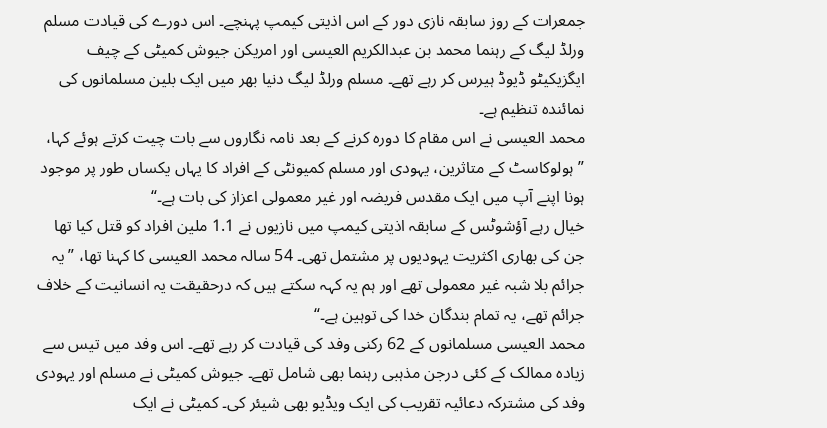جمعرات کے روز سابقہ نازی دور کے اس اذیتی کيمپ پہنچے۔ اس دورے کی قیادت مسلم ورلڈ لیگ کے رہنما محمد بن عبدالکریم العیسی اور امریکن جیوش کمیٹی کے چیف ایگزیکیٹو ڈیوڈ ہیرس کر رہے تھے۔ مسلم ورلڈ لیگ دنیا بھر میں ایک بلین مسلمانوں کی نمائندہ تنظيم ہے۔
محمد العیسی نے اس مقام کا دورہ کرنے کے بعد نامہ نگاروں سے بات چیت کرتے ہوئے کہا، ”ہولوکاسٹ کے متاثرین، یہودی اور مسلم کمیونٹی کے افراد کا يہاں يکساں طور پر موجود ہونا اپنے آپ میں ایک مقدس فریضہ اور غیر معمولی اعزاز کی بات ہے۔“
خیال رہے آؤشوٹس کے سابقہ اذیتی کيمپ میں نازیوں نے 1.1 ملین افراد کو قتل کیا تھا جن کی بھاری اکثریت یہودیوں پر مشتمل تھی۔ 54 سالہ محمد العیسی کا کہنا تھا، ”یہ جرائم بلا شبہ غیر معمولی تھے اور ہم یہ کہہ سکتے ہیں کہ درحقیقت یہ انسانیت کے خلاف جرائم تھے، یہ تمام بندگان خدا کی توہین ہے۔“
محمد العیسی مسلمانوں کے 62 رکنی وفد کی قیادت کر رہے تھے۔ اس وفد میں تیس سے زیادہ ممالک کے کئی درجن مذہبی رہنما بھی شامل تھے۔ جیوش کمیٹی نے مسلم اور یہودی وفد کی مشترکہ دعائیہ تقریب کی ایک ویڈیو بھی شیئر کی۔ کميٹی نے ايک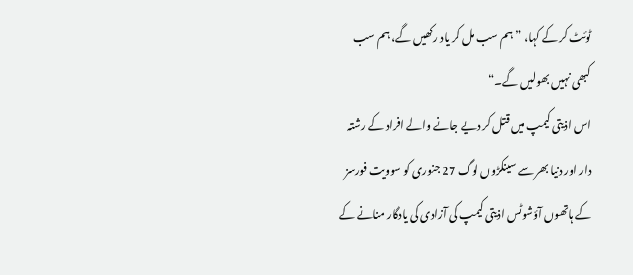ٹوئٹ کر کے کہا، ”ہم سب مل کر یاد رکھیں گے، ہم سب کبھی نہیں بھولیں گے۔“
اس اذيتی کيمپ ميں قتل کر دیے جانے والے افراد کے رشتہ دار اور دنیا بھر سے سينکڑوں لوگ 27 جنوری کو سوویت فورسز کے ہاتھوں آؤشوٹس اذیتی کیمپ کی آزادی کی یادگار منانے کے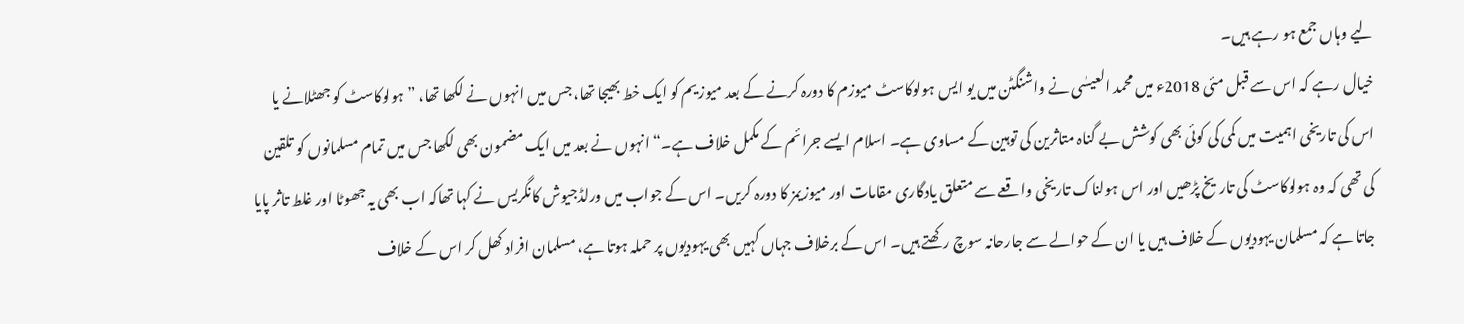لیے وہاں جمع ہو رہے ہيں۔
خیال رہے کہ اس سے قبل مئی 2018ء میں محمد العیسٰی نے واشنگٹن میں یو ایس ہولوکاسٹ میوزم کا دورہ کرنے کے بعد میوزیم کو ایک خط بھیجا تھا، جس میں انہوں نے لکھا تھا، ”ہولوکاسٹ کو جھٹلانے یا اس کی تاریخی اہمیت میں کمی کی کوئی بھی کوشش بے گناہ متاثرین کی توہین کے مساوی ہے۔ اسلام ایسے جرائم کے مکمل خلاف ہے۔“ انہوں نے بعد میں ایک مضمون بھی لکھا جس میں تمام مسلمانوں کو تلقین کی تھی کہ وہ ہولوکاسٹ کی تاریخ پڑھیں اور اس ہولناک تاریخی واقعے سے متعلق یادگاری مقامات اور میوزیمز کا دورہ کریں۔ اس کے جواب میں ورلڈجیوش کانگریس نے کہا تھاکہ اب بھی یہ جھوٹا اور غلط تاثر پایا جاتا ہے کہ مسلمان یہودیوں کے خلاف ہیں یا ان کے حوالے سے جارحانہ سوچ رکھتے ہیں۔ اس کے برخلاف جہاں کہیں بھی یہودیوں پر حملہ ہوتا ہے، مسلمان افراد کھل کر اس کے خلاف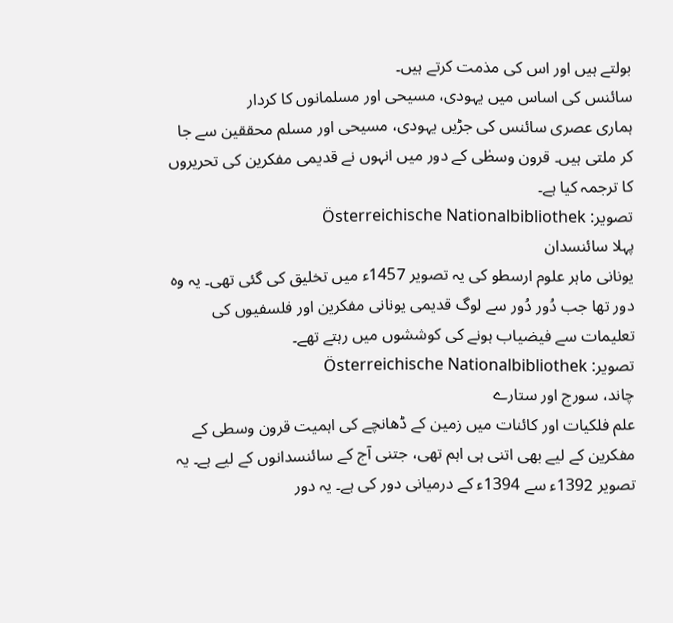بولتے ہیں اور اس کی مذمت کرتے ہیں۔
سائنس کی اساس میں یہودی، مسیحی اور مسلمانوں کا کردار
ہماری عصری سائنس کی جڑیں یہودی، مسیحی اور مسلم محققین سے جا کر ملتی ہیں۔ قرون وسطٰی کے دور میں انہوں نے قدیمی مفکرین کی تحریروں کا ترجمہ کیا ہے۔
تصویر: Österreichische Nationalbibliothek
پہلا سائنسدان
یونانی ماہر علوم ارسطو کی یہ تصویر 1457ء میں تخلیق کی گئی تھی۔ یہ وہ دور تھا جب دُور دُور سے لوگ قدیمی یونانی مفکرین اور فلسفیوں کی تعلیمات سے فیضیاب ہونے کی کوششوں میں رہتے تھے۔
تصویر: Österreichische Nationalbibliothek
چاند، سورج اور ستارے
علم فلکیات اور کائنات میں زمین کے ڈھانچے کی اہمیت قرون وسطی کے مفکرین کے لیے بھی اتنی ہی اہم تھی، جتنی آج کے سائنسدانوں کے لیے ہے۔ یہ تصویر 1392ء سے 1394ء کے درمیانی دور کی ہے۔ یہ دور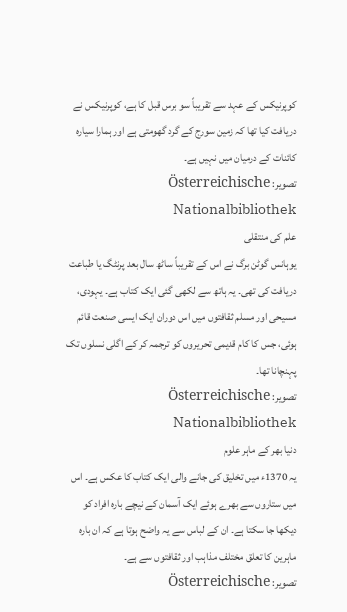کوپرنیکس کے عہد سے تقریباً سو برس قبل کا ہے، کوپرنیکس نے دریافت کیا تھا کہ زمین سورج کے گرد گھومتی ہے اور ہمارا سیارہ کائنات کے درمیان میں نہیں ہے۔
تصویر: Österreichische Nationalbibliothek
علم کی منتقلی
یوہانس گوٹن برگ نے اس کے تقریباً ساٹھ سال بعد پرنٹگ یا طباعت دریافت کی تھی۔ یہ ہاتھ سے لکھی گئی ایک کتاب ہے۔ یہودی، مسیحی اور مسلم ثقافتوں میں اس دوران ایک ایسی صنعت قائم ہوئی، جس کا کام قدیمی تحریروں کو ترجمہ کر کے اگلی نسلوں تک پہنچانا تھا۔
تصویر: Österreichische Nationalbibliothek
دنیا بھر کے ماہر علوم
یہ 1370ء میں تخلیق کی جانے والی ایک کتاب کا عکس ہے۔ اس میں ستاروں سے بھرے ہوئے ایک آسمان کے نیچے بارہ افراد کو دیکھا جا سکتا ہے۔ ان کے لباس سے یہ واضح ہوتا ہے کہ ان بارہ ماہرین کا تعلق مختلف مذاہب اور ثقافتوں سے ہے۔
تصویر: Österreichische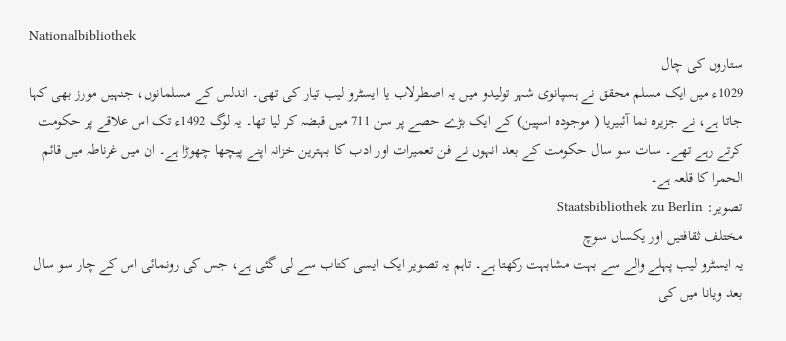Nationalbibliothek
ستاروں کی چال
1029ء میں ایک مسلم محقق نے ہسپانوی شہر تولیدو میں یہ اصطرلاب یا ایسٹرو لیب تیار کی تھی۔ اندلس کے مسلمانوں، جنہیں مورز بھی کہا جاتا ہے، نے جزیرہ نما آئبیریا ( موجودہ اسپین) کے ایک بڑے حصے پر سن 711 میں قبضہ کر لیا تھا۔ یہ لوگ 1492ء تک اس علاقے پر حکومت کرتے رہے تھے۔ سات سو سال حکومت کے بعد انہوں نے فن تعمیرات اور ادب کا بہترین خزانہ اپنے پیچھا چھوڑا ہے۔ ان میں غرناطہ میں قائم الحمرا کا قلعہ ہے۔
تصویر: Staatsbibliothek zu Berlin
مختلف ثقافتیں اور یکساں سوچ
یہ ایسٹرو لیب پہلے والے سے بہت مشابہت رکھتا ہے۔ تاہم یہ تصویر ایک ایسی کتاب سے لی گئی ہے، جس کی رونمائی اس کے چار سو سال بعد ویانا میں کی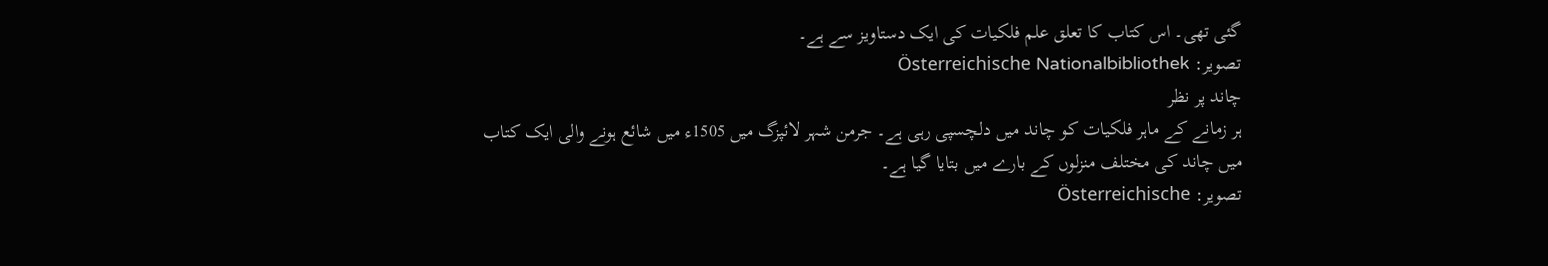گئی تھی۔ اس کتاب کا تعلق علم فلکیات کی ایک دستاویز سے ہے۔
تصویر: Österreichische Nationalbibliothek
چاند پر نظر
ہر زمانے کے ماہر فلکیات کو چاند میں دلچسپی رہی ہے۔ جرمن شہر لائپزگ میں 1505ء میں شائع ہونے والی ایک کتاب میں چاند کی مختلف منزلوں کے بارے میں بتایا گیا ہے۔
تصویر: Österreichische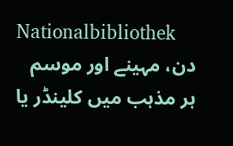Nationalbibliothek
دن، مہینے اور موسم
ہر مذہب میں کلینڈر یا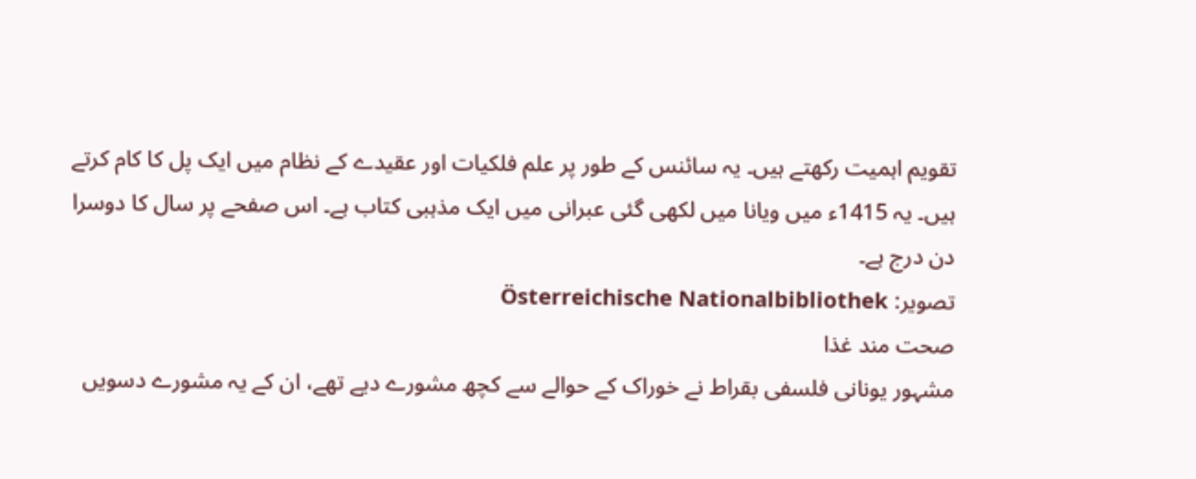تقویم اہمیت رکھتے ہیں۔ یہ سائنس کے طور پر علم فلکیات اور عقیدے کے نظام میں ایک پل کا کام کرتے ہیں۔ یہ 1415ء میں ویانا میں لکھی گئی عبرانی میں ایک مذہبی کتاب ہے۔ اس صفحے پر سال کا دوسرا دن درج ہے۔
تصویر: Österreichische Nationalbibliothek
صحت مند غذا
مشہور یونانی فلسفی بقراط نے خوراک کے حوالے سے کچھ مشورے دیے تھے، ان کے یہ مشورے دسویں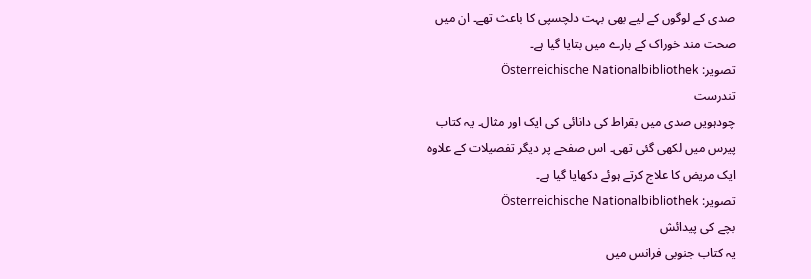صدی کے لوگوں کے لیے بھی بہت دلچسپی کا باعث تھے۔ ان میں صحت مند خوراک کے بارے میں بتایا گیا ہے۔
تصویر: Österreichische Nationalbibliothek
تندرست
چودہویں صدی میں بقراط کی دانائی کی ایک اور مثال۔ یہ کتاب پیرس میں لکھی گئی تھی۔ اس صفحے پر دیگر تفصیلات کے علاوہ ایک مریض کا علاج کرتے ہوئے دکھایا گیا ہے۔
تصویر: Österreichische Nationalbibliothek
بچے کی پیدائش
یہ کتاب جنوبی فرانس میں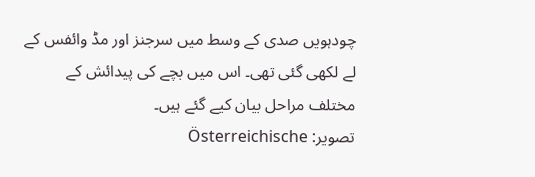چودہویں صدی کے وسط میں سرجنز اور مڈ وائفس کے لے لکھی گئی تھی۔ اس میں بچے کی پیدائش کے مختلف مراحل بیان کیے گئے ہیں۔
تصویر: Österreichische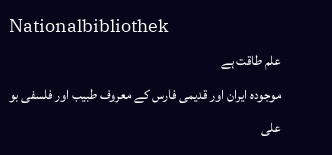Nationalbibliothek
علم طاقت ہے
موجودہ ایران اور قدیمی فارس کے معروف طبیب اور فلسفی بو علی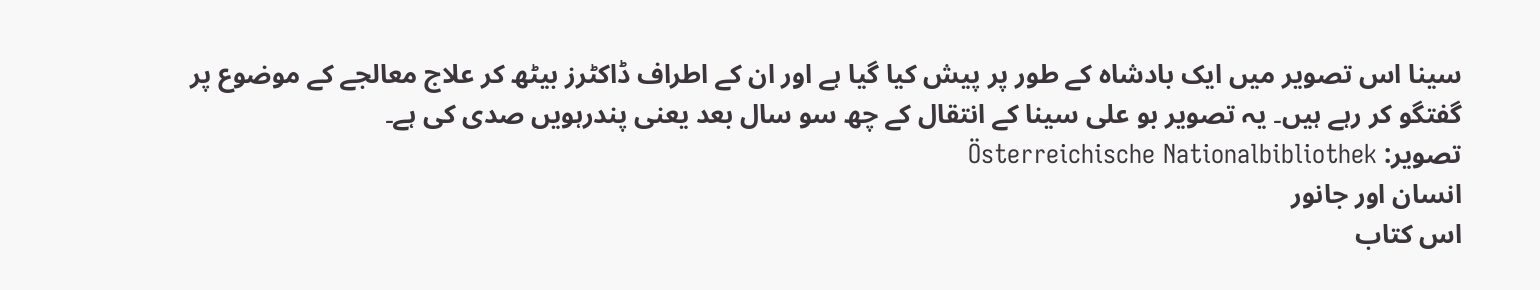سینا اس تصویر میں ایک بادشاہ کے طور پر پیش کیا گیا ہے اور ان کے اطراف ڈاکٹرز بیٹھ کر علاج معالجے کے موضوع پر گفتگو کر رہے ہیں۔ یہ تصویر بو علی سینا کے انتقال کے چھ سو سال بعد یعنی پندرہویں صدی کی ہے۔
تصویر: Österreichische Nationalbibliothek
انسان اور جانور
اس کتاب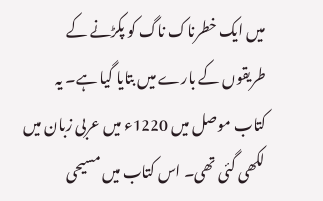میں ایک خطرناک ناگ کو پکڑنے کے طریقوں کے بارے میں بتایا گیا ہے۔ یہ کتاب موصل میں 1220ء میں عربی زبان میں لکھی گئی تھی۔ اس کتاب میں مسیحی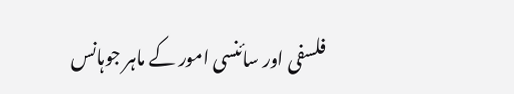فلسفی اور سائنسی امور کے ماہر جوہانس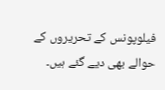فیلوپونس کے تحریروں کے حوالے بھی دیے گئے ہیں۔